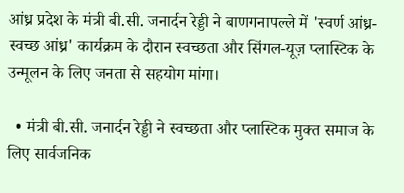आंध्र प्रदेश के मंत्री बी.सी. जनार्दन रेड्डी ने बाणगनापल्ले में 'स्वर्ण आंध्र-स्वच्छ आंध्र' कार्यक्रम के दौरान स्वच्छता और सिंगल-यूज़ प्लास्टिक के उन्मूलन के लिए जनता से सहयोग मांगा।

  • मंत्री बी.सी. जनार्दन रेड्डी ने स्वच्छता और प्लास्टिक मुक्त समाज के लिए सार्वजनिक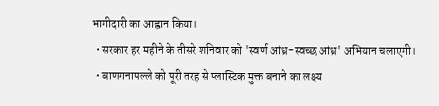भागीदारी का आह्वान किया।
  • सरकार हर महीने के तीसरे शनिवार को 'स्वर्ण आंध्र-स्वच्छ आंध्र' अभियान चलाएगी।
  • बाणगनापल्ले को पूरी तरह से प्लास्टिक मुक्त बनाने का लक्ष्य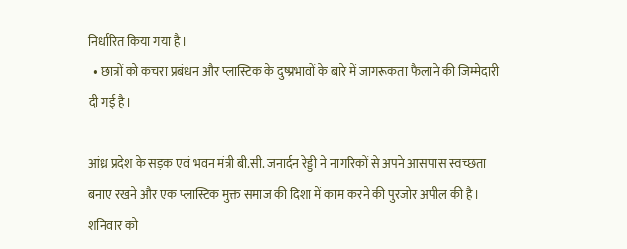निर्धारित किया गया है।
  • छात्रों को कचरा प्रबंधन और प्लास्टिक के दुष्प्रभावों के बारे में जागरूकता फैलाने की जिम्मेदारी दी गई है।

आंध्र प्रदेश के सड़क एवं भवन मंत्री बी.सी. जनार्दन रेड्डी ने नागरिकों से अपने आसपास स्वच्छता बनाए रखने और एक प्लास्टिक मुक्त समाज की दिशा में काम करने की पुरजोर अपील की है। शनिवार को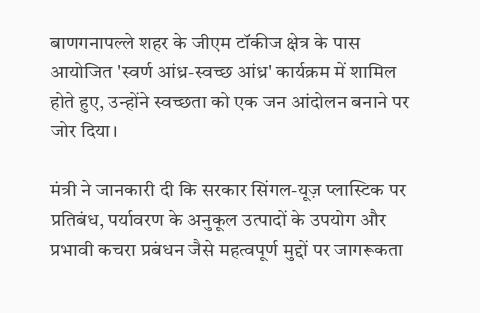बाणगनापल्ले शहर के जीएम टॉकीज क्षेत्र के पास आयोजित 'स्वर्ण आंध्र-स्वच्छ आंध्र' कार्यक्रम में शामिल होते हुए, उन्होंने स्वच्छता को एक जन आंदोलन बनाने पर जोर दिया।

मंत्री ने जानकारी दी कि सरकार सिंगल-यूज़ प्लास्टिक पर प्रतिबंध, पर्यावरण के अनुकूल उत्पादों के उपयोग और प्रभावी कचरा प्रबंधन जैसे महत्वपूर्ण मुद्दों पर जागरूकता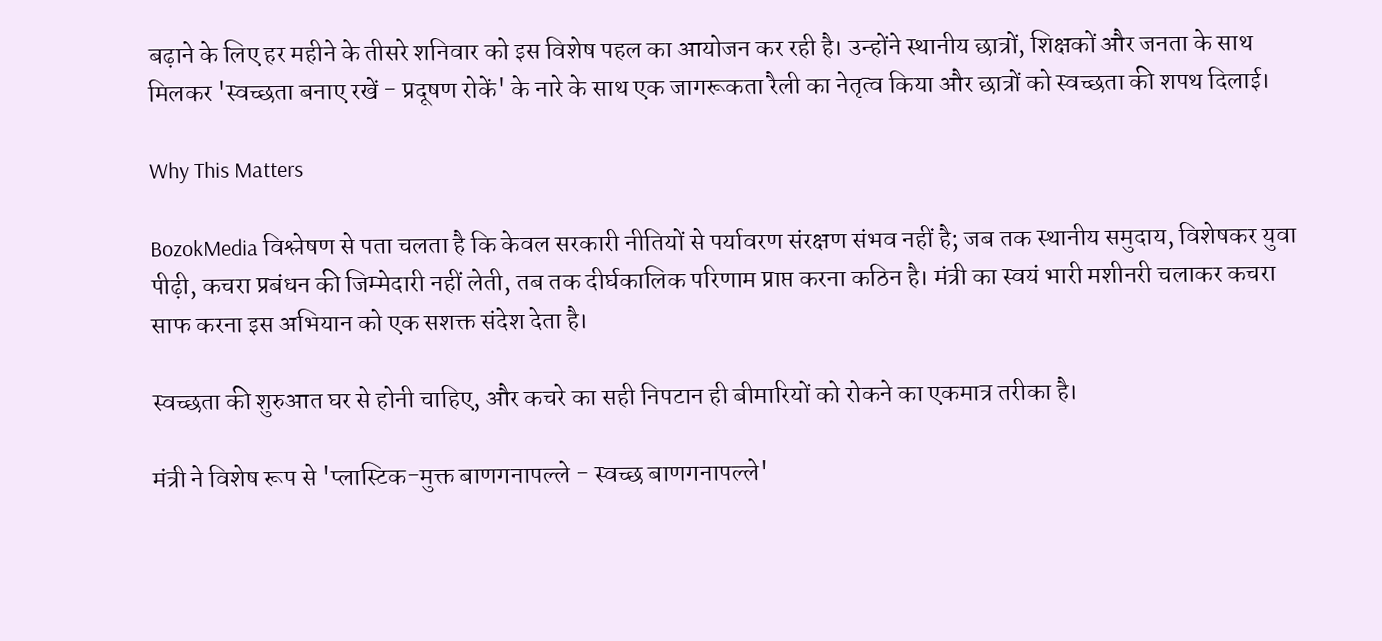बढ़ाने के लिए हर महीने के तीसरे शनिवार को इस विशेष पहल का आयोजन कर रही है। उन्होंने स्थानीय छात्रों, शिक्षकों और जनता के साथ मिलकर 'स्वच्छता बनाए रखें - प्रदूषण रोकें' के नारे के साथ एक जागरूकता रैली का नेतृत्व किया और छात्रों को स्वच्छता की शपथ दिलाई।

Why This Matters

BozokMedia विश्लेषण से पता चलता है कि केवल सरकारी नीतियों से पर्यावरण संरक्षण संभव नहीं है; जब तक स्थानीय समुदाय, विशेषकर युवा पीढ़ी, कचरा प्रबंधन की जिम्मेदारी नहीं लेती, तब तक दीर्घकालिक परिणाम प्राप्त करना कठिन है। मंत्री का स्वयं भारी मशीनरी चलाकर कचरा साफ करना इस अभियान को एक सशक्त संदेश देता है।

स्वच्छता की शुरुआत घर से होनी चाहिए, और कचरे का सही निपटान ही बीमारियों को रोकने का एकमात्र तरीका है।

मंत्री ने विशेष रूप से 'प्लास्टिक-मुक्त बाणगनापल्ले - स्वच्छ बाणगनापल्ले'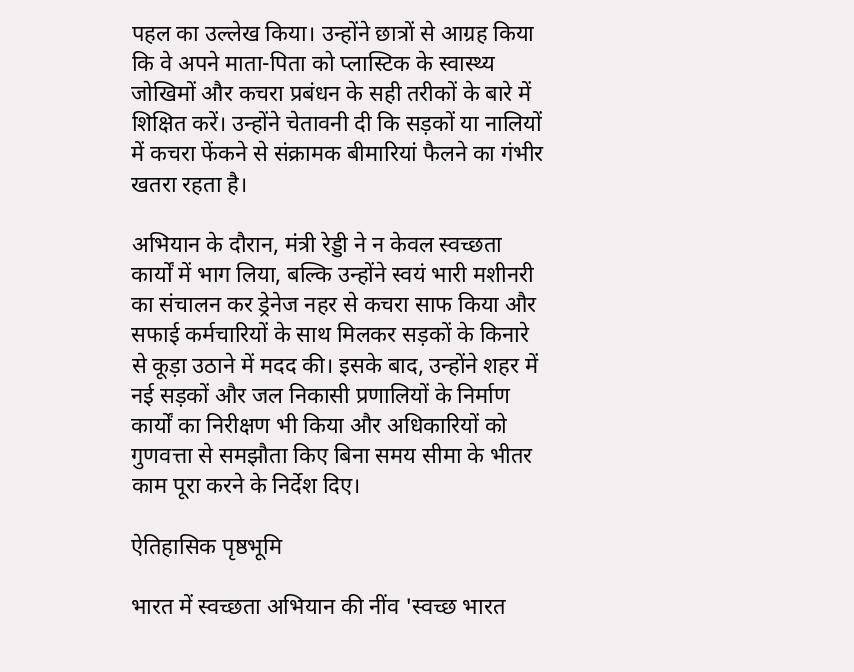पहल का उल्लेख किया। उन्होंने छात्रों से आग्रह किया कि वे अपने माता-पिता को प्लास्टिक के स्वास्थ्य जोखिमों और कचरा प्रबंधन के सही तरीकों के बारे में शिक्षित करें। उन्होंने चेतावनी दी कि सड़कों या नालियों में कचरा फेंकने से संक्रामक बीमारियां फैलने का गंभीर खतरा रहता है।

अभियान के दौरान, मंत्री रेड्डी ने न केवल स्वच्छता कार्यों में भाग लिया, बल्कि उन्होंने स्वयं भारी मशीनरी का संचालन कर ड्रेनेज नहर से कचरा साफ किया और सफाई कर्मचारियों के साथ मिलकर सड़कों के किनारे से कूड़ा उठाने में मदद की। इसके बाद, उन्होंने शहर में नई सड़कों और जल निकासी प्रणालियों के निर्माण कार्यों का निरीक्षण भी किया और अधिकारियों को गुणवत्ता से समझौता किए बिना समय सीमा के भीतर काम पूरा करने के निर्देश दिए।

ऐतिहासिक पृष्ठभूमि

भारत में स्वच्छता अभियान की नींव 'स्वच्छ भारत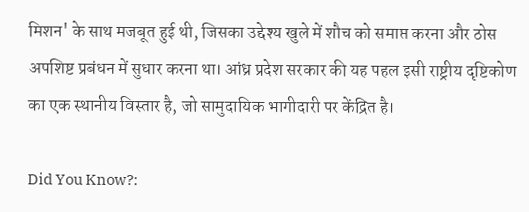मिशन' के साथ मजबूत हुई थी, जिसका उद्देश्य खुले में शौच को समाप्त करना और ठोस अपशिष्ट प्रबंधन में सुधार करना था। आंध्र प्रदेश सरकार की यह पहल इसी राष्ट्रीय दृष्टिकोण का एक स्थानीय विस्तार है, जो सामुदायिक भागीदारी पर केंद्रित है।

Did You Know?: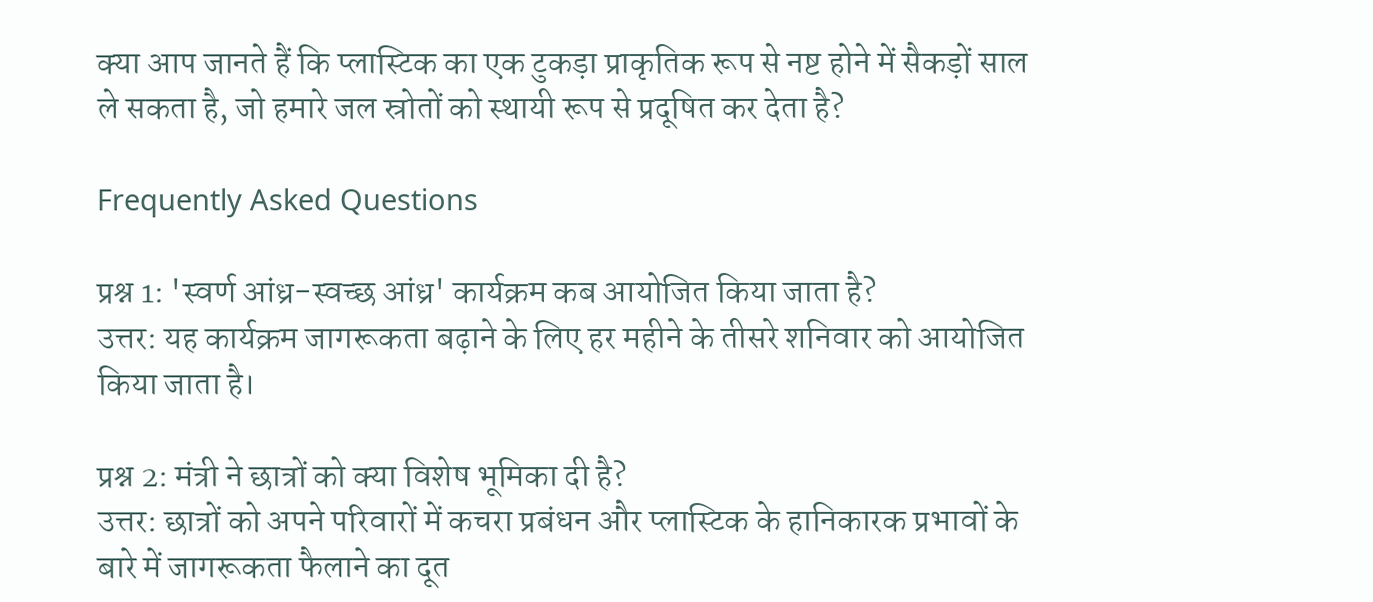क्या आप जानते हैं कि प्लास्टिक का एक टुकड़ा प्राकृतिक रूप से नष्ट होने में सैकड़ों साल ले सकता है, जो हमारे जल स्रोतों को स्थायी रूप से प्रदूषित कर देता है?

Frequently Asked Questions

प्रश्न 1: 'स्वर्ण आंध्र-स्वच्छ आंध्र' कार्यक्रम कब आयोजित किया जाता है?
उत्तर: यह कार्यक्रम जागरूकता बढ़ाने के लिए हर महीने के तीसरे शनिवार को आयोजित किया जाता है।

प्रश्न 2: मंत्री ने छात्रों को क्या विशेष भूमिका दी है?
उत्तर: छात्रों को अपने परिवारों में कचरा प्रबंधन और प्लास्टिक के हानिकारक प्रभावों के बारे में जागरूकता फैलाने का दूत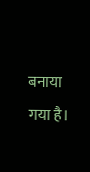बनाया गया है।